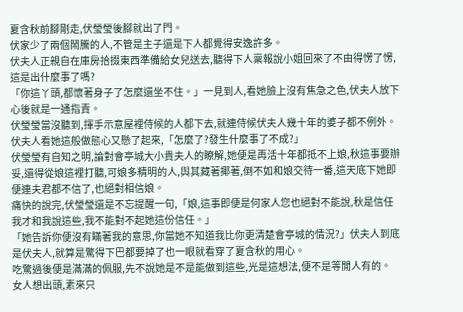夏含秋前腳剛走,伏瑩瑩後腳就出了門。
伏家少了兩個鬧騰的人,不管是主子還是下人都覺得安逸許多。
伏夫人正親自在庫房拾掇東西準備給女兒送去,聽得下人稟報說小姐回來了不由得愣了愣,這是出什麼事了嗎?
「你這丫頭,都懷著身子了怎麼還坐不住。」一見到人,看她臉上沒有焦急之色,伏夫人放下心後就是一通指責。
伏瑩瑩當沒聽到,揮手示意屋裡侍候的人都下去,就連侍候伏夫人幾十年的婆子都不例外。
伏夫人看她這般做態心又懸了起來,「怎麼了?發生什麼事了不成?」
伏瑩瑩有自知之明,論對會亭城大小貴夫人的瞭解,她便是再活十年都抵不上娘,秋這事要辦妥,還得從娘這裡打聽,可娘多精明的人,與其藏著揶著,倒不如和娘交待一番,這天底下她即便連夫君都不信了,也絕對相信娘。
痛快的說完,伏瑩瑩還是不忘提醒一句,「娘,這事即便是何家人您也絕對不能說,秋是信任我才和我說這些,我不能對不起她這份信任。」
「她告訴你便沒有瞞著我的意思,你當她不知道我比你更清楚會亭城的情況?」伏夫人到底是伏夫人,就算是驚得下巴都要掉了也一眼就看穿了夏含秋的用心。
吃驚過後便是滿滿的佩服,先不說她是不是能做到這些,光是這想法,便不是等閒人有的。
女人想出頭,素來只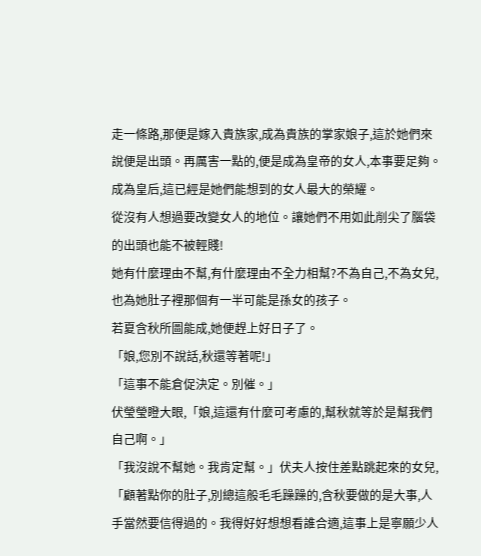走一條路,那便是嫁入貴族家,成為貴族的掌家娘子,這於她們來說便是出頭。再厲害一點的,便是成為皇帝的女人,本事要足夠。成為皇后,這已經是她們能想到的女人最大的榮耀。
從沒有人想過要改變女人的地位。讓她們不用如此削尖了腦袋的出頭也能不被輕賤!
她有什麼理由不幫,有什麼理由不全力相幫?不為自己,不為女兒,也為她肚子裡那個有一半可能是孫女的孩子。
若夏含秋所圖能成,她便趕上好日子了。
「娘,您別不說話,秋還等著呢!」
「這事不能倉促決定。別催。」
伏瑩瑩瞪大眼,「娘,這還有什麼可考慮的,幫秋就等於是幫我們自己啊。」
「我沒說不幫她。我肯定幫。」伏夫人按住差點跳起來的女兒,「顧著點你的肚子,別總這般毛毛躁躁的,含秋要做的是大事,人手當然要信得過的。我得好好想想看誰合適,這事上是寧願少人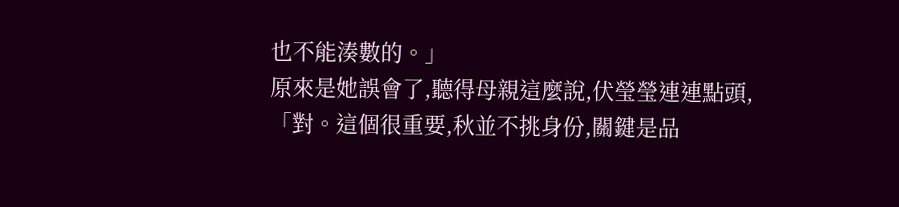也不能湊數的。」
原來是她誤會了,聽得母親這麼說,伏瑩瑩連連點頭,「對。這個很重要,秋並不挑身份,關鍵是品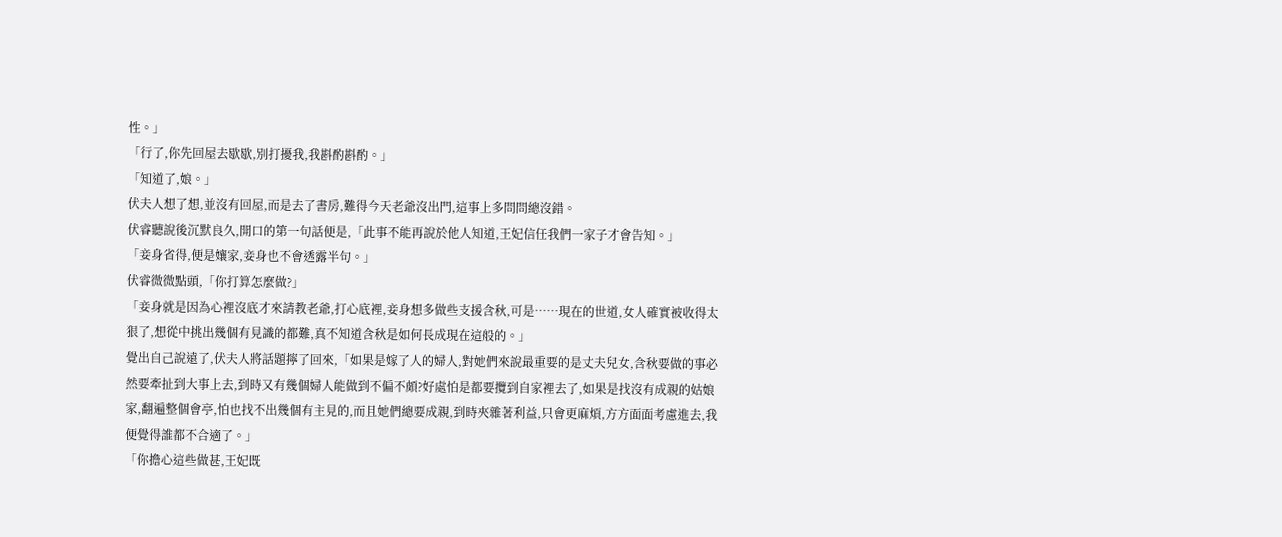性。」
「行了,你先回屋去歇歇,別打擾我,我斟酌斟酌。」
「知道了,娘。」
伏夫人想了想,並沒有回屋,而是去了書房,難得今天老爺沒出門,這事上多問問總沒錯。
伏睿聽說後沉默良久,開口的第一句話便是,「此事不能再說於他人知道,王妃信任我們一家子才會告知。」
「妾身省得,便是孃家,妾身也不會透露半句。」
伏睿微微點頭,「你打算怎麼做?」
「妾身就是因為心裡沒底才來請教老爺,打心底裡,妾身想多做些支援含秋,可是……現在的世道,女人確實被收得太狠了,想從中挑出幾個有見識的都難,真不知道含秋是如何長成現在這般的。」
覺出自己說遠了,伏夫人將話題擰了回來,「如果是嫁了人的婦人,對她們來說最重要的是丈夫兒女,含秋要做的事必然要牽扯到大事上去,到時又有幾個婦人能做到不偏不頗?好處怕是都要攬到自家裡去了,如果是找沒有成親的姑娘家,翻遍整個會亭,怕也找不出幾個有主見的,而且她們總要成親,到時夾雜著利益,只會更麻煩,方方面面考慮進去,我便覺得誰都不合適了。」
「你擔心這些做甚,王妃既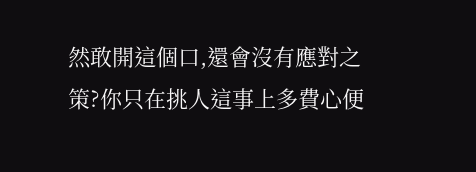然敢開這個口,還會沒有應對之策?你只在挑人這事上多費心便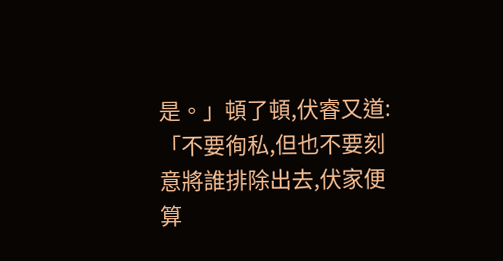是。」頓了頓,伏睿又道:「不要徇私,但也不要刻意將誰排除出去,伏家便算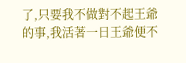了,只要我不做對不起王爺的事,我活著一日王爺便不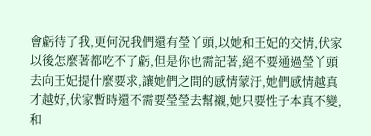會虧待了我,更何況我們還有瑩丫頭,以她和王妃的交情,伏家以後怎麼著都吃不了虧,但是你也需記著,絕不要通過瑩丫頭去向王妃提什麼要求,讓她們之間的感情蒙汙,她們感情越真才越好,伏家暫時還不需要瑩瑩去幫襯,她只要性子本真不變,和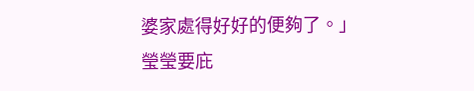婆家處得好好的便夠了。」
瑩瑩要庇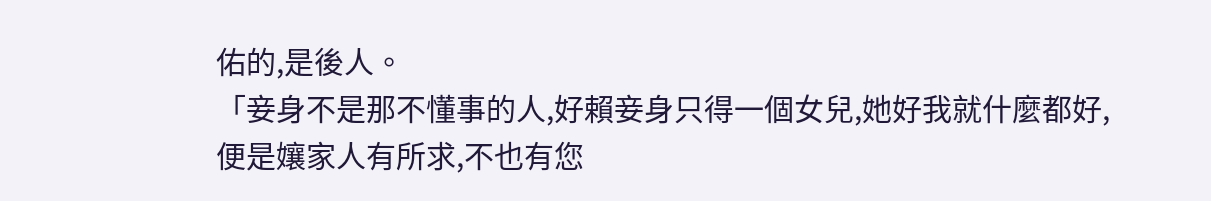佑的,是後人。
「妾身不是那不懂事的人,好賴妾身只得一個女兒,她好我就什麼都好,便是孃家人有所求,不也有您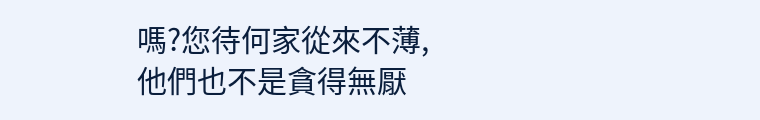嗎?您待何家從來不薄,他們也不是貪得無厭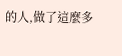的人,做了這麼多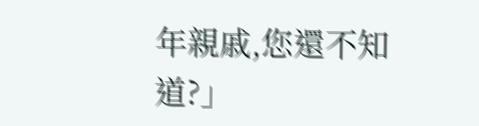年親戚,您還不知道?」